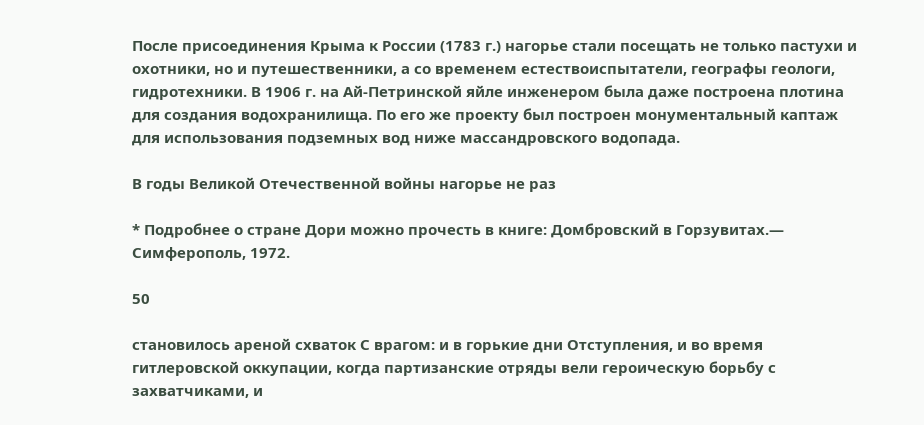После присоединения Крыма к России (1783 г.) нагорье стали посещать не только пастухи и охотники, но и путешественники, а со временем естествоиспытатели, географы геологи, гидротехники. В 1906 г. на Ай-Петринской яйле инженером была даже построена плотина для создания водохранилища. По его же проекту был построен монументальный каптаж для использования подземных вод ниже массандровского водопада.

В годы Великой Отечественной войны нагорье не раз

* Подробнее о стране Дори можно прочесть в книге: Домбровский в Горзувитах.— Симферополь, 1972.

50

становилось ареной схваток С врагом: и в горькие дни Отступления, и во время гитлеровской оккупации, когда партизанские отряды вели героическую борьбу с захватчиками, и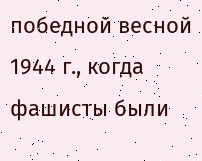победной весной 1944 г., когда фашисты были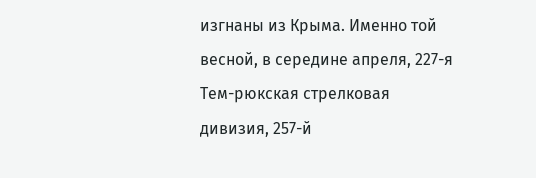изгнаны из Крыма. Именно той весной, в середине апреля, 227-я Тем-рюкская стрелковая дивизия, 257-й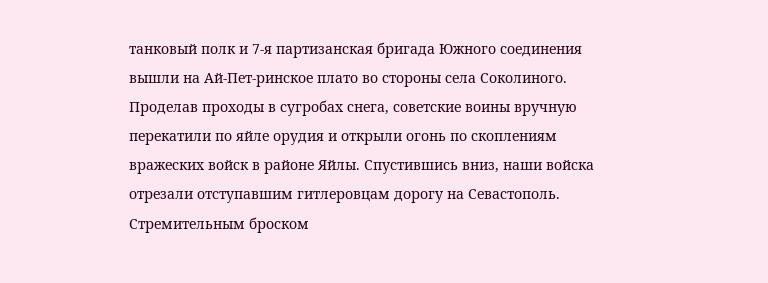танковый полк и 7-я партизанская бригада Южного соединения вышли на Ай-Пет-ринское плато во стороны села Соколиного. Проделав проходы в сугробах снега, советские воины вручную перекатили по яйле орудия и открыли огонь по скоплениям вражеских войск в районе Яйлы. Спустившись вниз, наши войска отрезали отступавшим гитлеровцам дорогу на Севастополь. Стремительным броском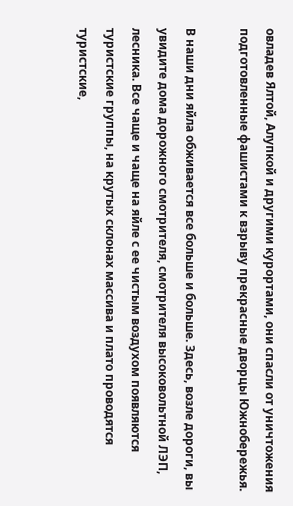овладев Ялтой, Алупкой и другими курортами, они спасли от уничтожения подготовленные фашистами к взрыву прекрасные дворцы Южнобережья.

В наши дни яйла обживается все больше и больше. Здесь, возле дороги, вы увидите дома дорожного смотрителя, смотрителя высоковольтной ЛЭП, лесника. Все чаще и чаще на яйле с ее чистым воздухом появляются туристские группы, на крутых склонах массива и плато проводятся туристские,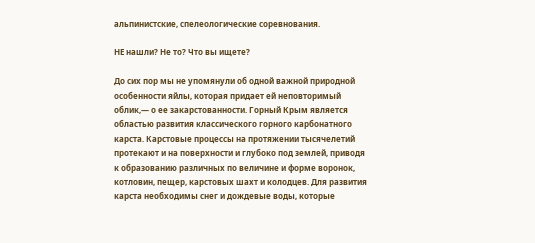альпинистские, спелеологические соревнования.

НЕ нашли? Не то? Что вы ищете?

До сих пор мы не упомянули об одной важной природной особенности яйлы, которая придает ей неповторимый облик,— о ее закарстованности. Горный Крым является областью развития классического горного карбонатного карста. Карстовые процессы на протяжении тысячелетий протекают и на поверхности и глубоко под землей, приводя к образованию различных по величине и форме воронок, котловин, пещер, карстовых шахт и колодцев. Для развития карста необходимы снег и дождевые воды, которые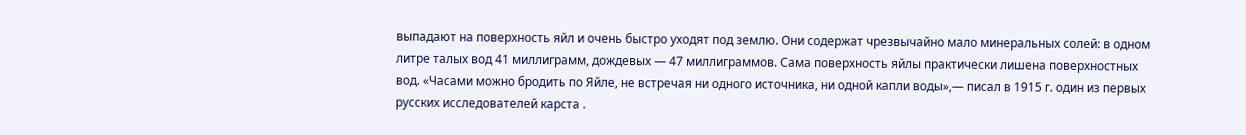выпадают на поверхность яйл и очень быстро уходят под землю. Они содержат чрезвычайно мало минеральных солей: в одном литре талых вод 41 миллиграмм, дождевых — 47 миллиграммов. Сама поверхность яйлы практически лишена поверхностных вод. «Часами можно бродить по Яйле, не встречая ни одного источника, ни одной капли воды»,— писал в 1915 г. один из первых русских исследователей карста .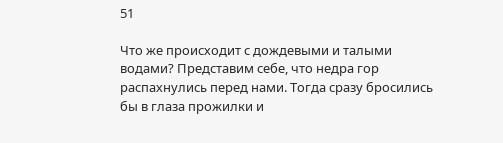51

Что же происходит с дождевыми и талыми водами? Представим себе, что недра гор распахнулись перед нами. Тогда сразу бросились бы в глаза прожилки и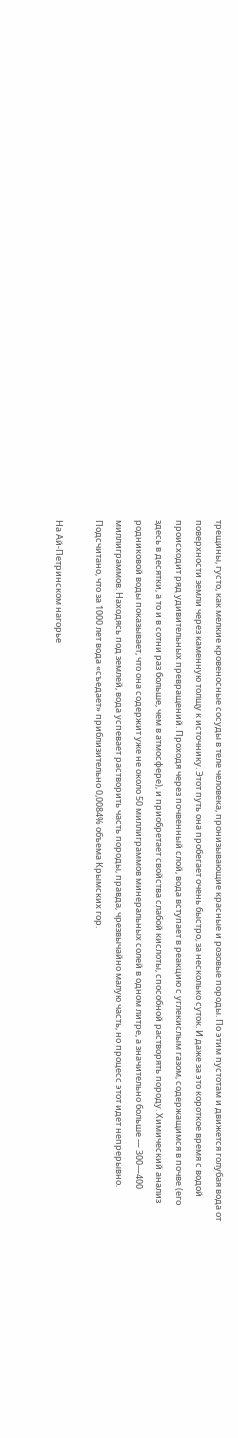трещины, густо, как мелкие кровеносные сосуды в теле человека, пронизывающие красные и розовые породы. По этим пустотам и движется голубая вода от поверхности земли через каменную толщу к источнику. Этот путь она пробегает очень быстро, за несколько суток. И даже за это короткое время с водой происходит ряд удивительных превращений. Проходя через почвенный слой, вода вступает в реакцию с углекислым газом, содержащимся в почве (его здесь в десятки, а то и в сотни раз больше, чем в атмосфере), и приобретает свойства слабой кислоты, способной растворять породу. Химический анализ родниковой воды показывает, что она содержит уже не около 50 миллиграммов минеральных солей в одном литре, а значительно больше — 300—400 миллиграммов. Находясь под землей, вода успевает растворить часть породы, правда, чрезвычайно малую часть, но процесс этот идет непрерывно. Подсчитано, что за 1000 лет вода «съедает» приблизительно 0,0084% объема Крымских гор.

На Ай-Петринском нагорье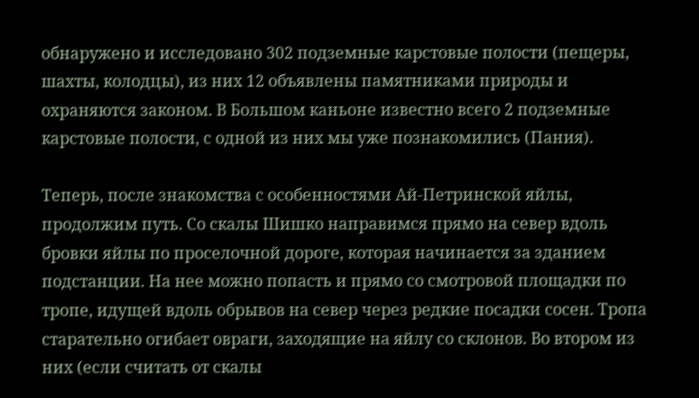обнаружено и исследовано 302 подземные карстовые полости (пещеры, шахты, колодцы), из них 12 объявлены памятниками природы и охраняются законом. В Большом каньоне известно всего 2 подземные карстовые полости, с одной из них мы уже познакомились (Пания).

Теперь, после знакомства с особенностями Ай-Петринской яйлы, продолжим путь. Со скалы Шишко направимся прямо на север вдоль бровки яйлы по проселочной дороге, которая начинается за зданием подстанции. На нее можно попасть и прямо со смотровой площадки по тропе, идущей вдоль обрывов на север через редкие посадки сосен. Тропа старательно огибает овраги, заходящие на яйлу со склонов. Во втором из них (если считать от скалы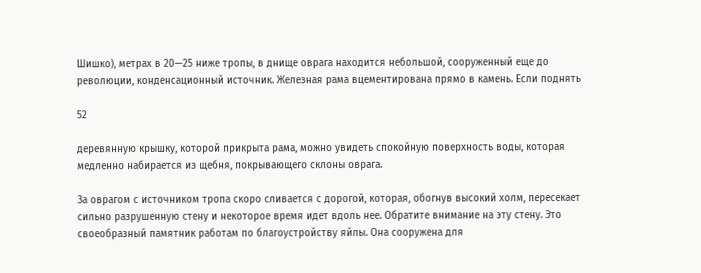Шишко), метрах в 20—25 ниже тропы, в днище оврага находится небольшой, сооруженный еще до революции, конденсационный источник. Железная рама вцементирована прямо в камень. Если поднять

52

деревянную крышку, которой прикрыта рама, можно увидеть спокойную поверхность воды, которая медленно набирается из щебня, покрывающего склоны оврага.

За оврагом с источником тропа скоро сливается с дорогой, которая, обогнув высокий холм, пересекает сильно разрушенную стену и некоторое время идет вдоль нее. Обратите внимание на эту стену. Это своеобразный памятник работам по благоустройству яйлы. Она сооружена для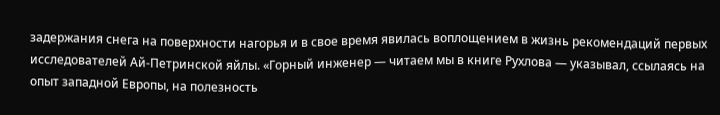задержания снега на поверхности нагорья и в свое время явилась воплощением в жизнь рекомендаций первых исследователей Ай-Петринской яйлы. «Горный инженер — читаем мы в книге Рухлова — указывал, ссылаясь на опыт западной Европы, на полезность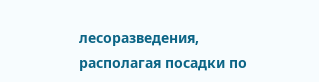лесоразведения, располагая посадки по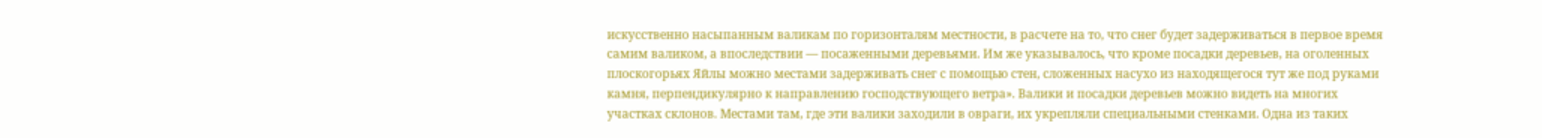искусственно насыпанным валикам по горизонталям местности, в расчете на то, что снег будет задерживаться в первое время самим валиком, а впоследствии — посаженными деревьями. Им же указывалось, что кроме посадки деревьев, на оголенных плоскогорьях Яйлы можно местами задерживать снег с помощью стен, сложенных насухо из находящегося тут же под руками камня, перпендикулярно к направлению господствующего ветра». Валики и посадки деревьев можно видеть на многих участках склонов. Местами там, где эти валики заходили в овраги, их укрепляли специальными стенками. Одна из таких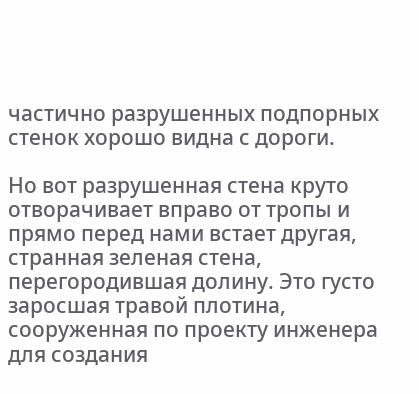частично разрушенных подпорных стенок хорошо видна с дороги.

Но вот разрушенная стена круто отворачивает вправо от тропы и прямо перед нами встает другая, странная зеленая стена, перегородившая долину. Это густо заросшая травой плотина, сооруженная по проекту инженера для создания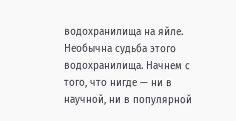водохранилища на яйле. Необычна судьба этого водохранилища. Начнем с того, что нигде — ни в научной, ни в популярной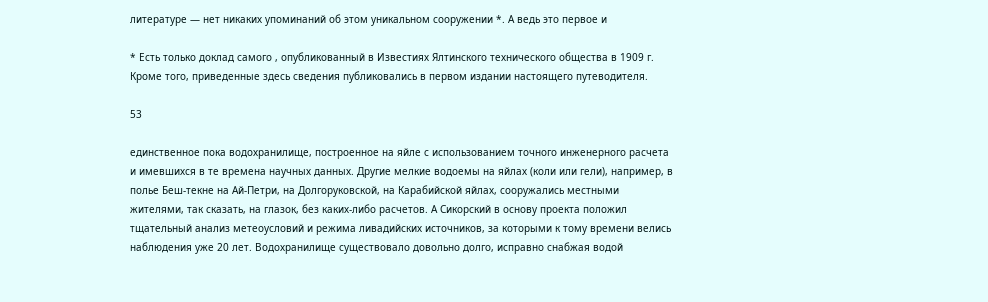литературе — нет никаких упоминаний об этом уникальном сооружении *. А ведь это первое и

* Есть только доклад самого , опубликованный в Известиях Ялтинского технического общества в 1909 г. Кроме того, приведенные здесь сведения публиковались в первом издании настоящего путеводителя.

53

единственное пока водохранилище, построенное на яйле с использованием точного инженерного расчета и имевшихся в те времена научных данных. Другие мелкие водоемы на яйлах (коли или гели), например, в полье Беш-текне на Ай-Петри, на Долгоруковской, на Карабийской яйлах, сооружались местными жителями, так сказать, на глазок, без каких-либо расчетов. А Сикорский в основу проекта положил тщательный анализ метеоусловий и режима ливадийских источников, за которыми к тому времени велись наблюдения уже 20 лет. Водохранилище существовало довольно долго, исправно снабжая водой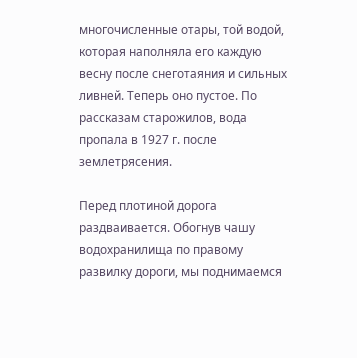многочисленные отары, той водой, которая наполняла его каждую весну после снеготаяния и сильных ливней. Теперь оно пустое. По рассказам старожилов, вода пропала в 1927 г. после землетрясения.

Перед плотиной дорога раздваивается. Обогнув чашу водохранилища по правому развилку дороги, мы поднимаемся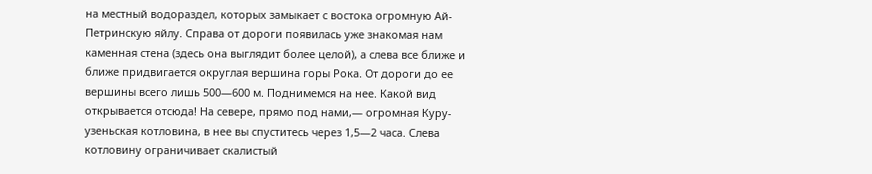на местный водораздел, которых замыкает с востока огромную Ай-Петринскую яйлу. Справа от дороги появилась уже знакомая нам каменная стена (здесь она выглядит более целой), а слева все ближе и ближе придвигается округлая вершина горы Рока. От дороги до ее вершины всего лишь 500—600 м. Поднимемся на нее. Какой вид открывается отсюда! На севере, прямо под нами,— огромная Куру-узеньская котловина, в нее вы спуститесь через 1,5—2 часа. Слева котловину ограничивает скалистый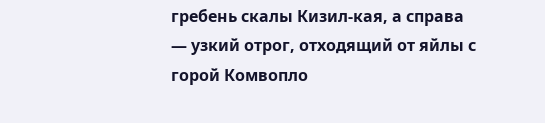гребень скалы Кизил-кая, а справа — узкий отрог, отходящий от яйлы с горой Комвопло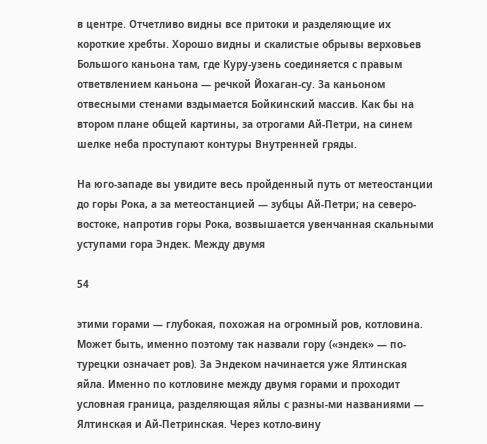в центре. Отчетливо видны все притоки и разделяющие их короткие хребты. Хорошо видны и скалистые обрывы верховьев Большого каньона там, где Куру-узень соединяется с правым ответвлением каньона — речкой Йохаган-су. За каньоном отвесными стенами вздымается Бойкинский массив. Как бы на втором плане общей картины, за отрогами Ай-Петри, на синем шелке неба проступают контуры Внутренней гряды.

На юго-западе вы увидите весь пройденный путь от метеостанции до горы Рока, а за метеостанцией — зубцы Ай-Петри; на северо-востоке, напротив горы Рока, возвышается увенчанная скальными уступами гора Эндек. Между двумя

54

этими горами — глубокая, похожая на огромный ров, котловина. Может быть, именно поэтому так назвали гору («эндек» — по-турецки означает ров). За Эндеком начинается уже Ялтинская яйла. Именно по котловине между двумя горами и проходит условная граница, разделяющая яйлы с разны-ми названиями — Ялтинская и Ай-Петринская. Через котло-вину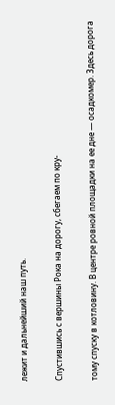лежит и дальнейший наш путь.

Спустившись с вершины Рока на дорогу, сбегаем по кру-

тому спуску в котловину. В центре ровной площадки на ее дне — осадкомер. Здесь дорога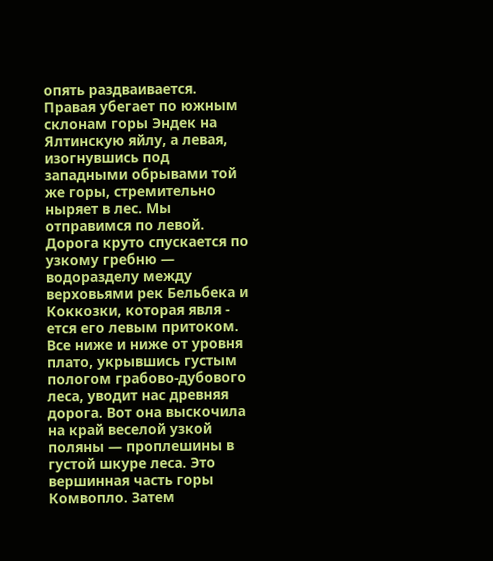опять раздваивается. Правая убегает по южным склонам горы Эндек на Ялтинскую яйлу, а левая, изогнувшись под западными обрывами той же горы, стремительно ныряет в лес. Мы отправимся по левой. Дорога круто спускается по узкому гребню — водоразделу между верховьями рек Бельбека и Коккозки, которая явля - ется его левым притоком. Все ниже и ниже от уровня плато, укрывшись густым пологом грабово-дубового леса, уводит нас древняя дорога. Вот она выскочила на край веселой узкой поляны — проплешины в густой шкуре леса. Это вершинная часть горы Комвопло. Затем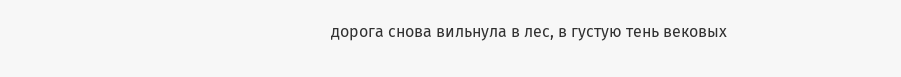дорога снова вильнула в лес, в густую тень вековых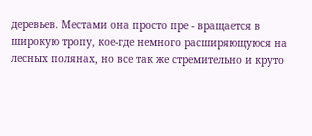деревьев. Местами она просто пре - вращается в широкую тропу, кое-где немного расширяющуюся на лесных полянах, но все так же стремительно и круто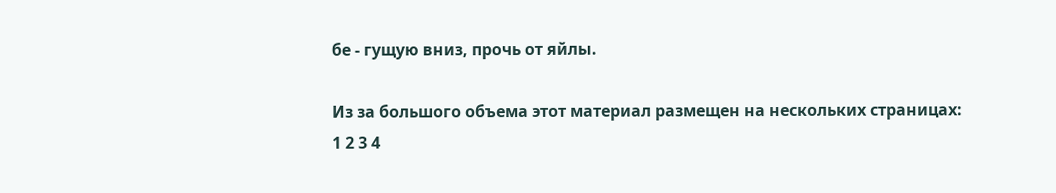бе - гущую вниз, прочь от яйлы.

Из за большого объема этот материал размещен на нескольких страницах:
1 2 3 4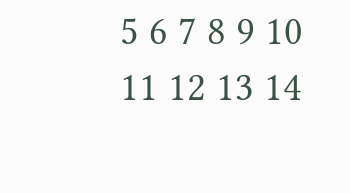5 6 7 8 9 10 11 12 13 14